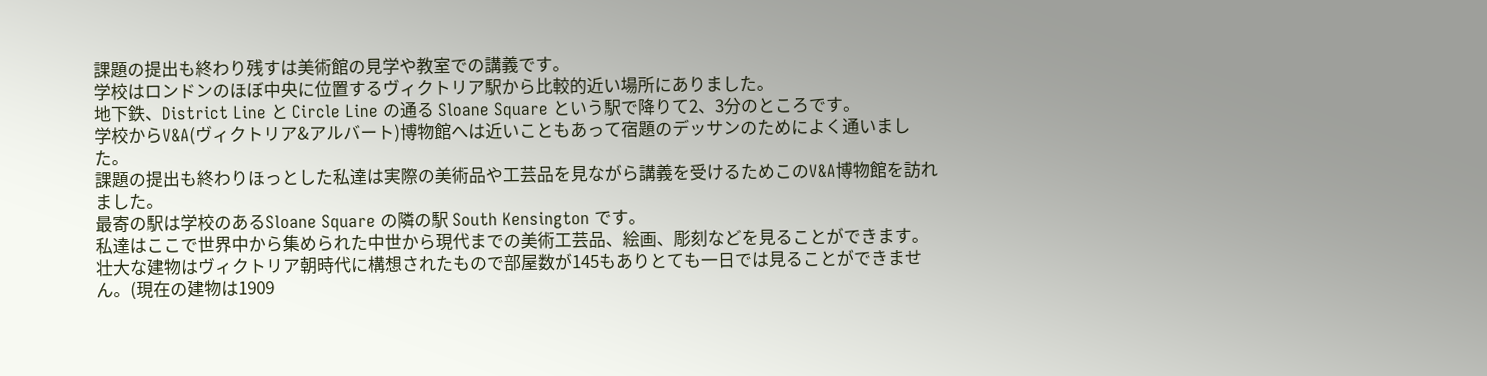課題の提出も終わり残すは美術館の見学や教室での講義です。
学校はロンドンのほぼ中央に位置するヴィクトリア駅から比較的近い場所にありました。
地下鉄、District Line と Circle Line の通る Sloane Square という駅で降りて2、3分のところです。
学校からV&A(ヴィクトリア&アルバート)博物館へは近いこともあって宿題のデッサンのためによく通いました。
課題の提出も終わりほっとした私達は実際の美術品や工芸品を見ながら講義を受けるためこのV&A博物館を訪れました。
最寄の駅は学校のあるSloane Square の隣の駅 South Kensington です。
私達はここで世界中から集められた中世から現代までの美術工芸品、絵画、彫刻などを見ることができます。壮大な建物はヴィクトリア朝時代に構想されたもので部屋数が145もありとても一日では見ることができません。(現在の建物は1909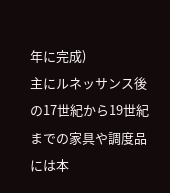年に完成)
主にルネッサンス後の17世紀から19世紀までの家具や調度品には本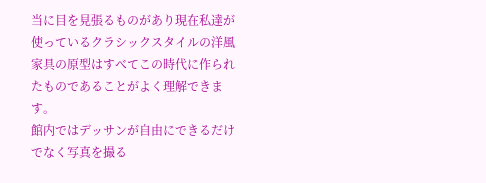当に目を見張るものがあり現在私達が使っているクラシックスタイルの洋風家具の原型はすべてこの時代に作られたものであることがよく理解できます。
館内ではデッサンが自由にできるだけでなく写真を撮る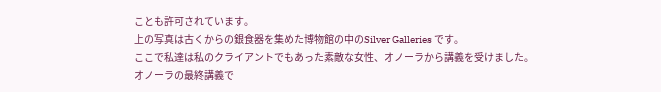ことも許可されています。
上の写真は古くからの銀食器を集めた博物館の中のSilver Galleries です。
ここで私達は私のクライアントでもあった素敵な女性、オノーラから講義を受けました。
オノーラの最終講義で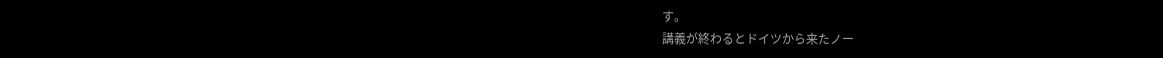す。
講義が終わるとドイツから来たノー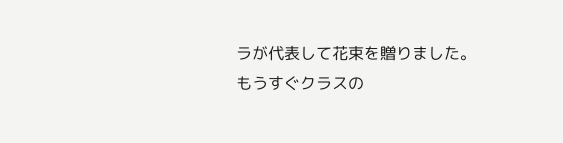ラが代表して花束を贈りました。
もうすぐクラスの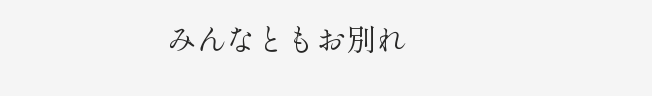みんなともお別れ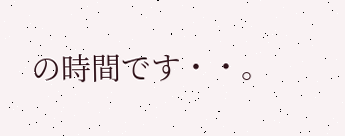の時間です・・。